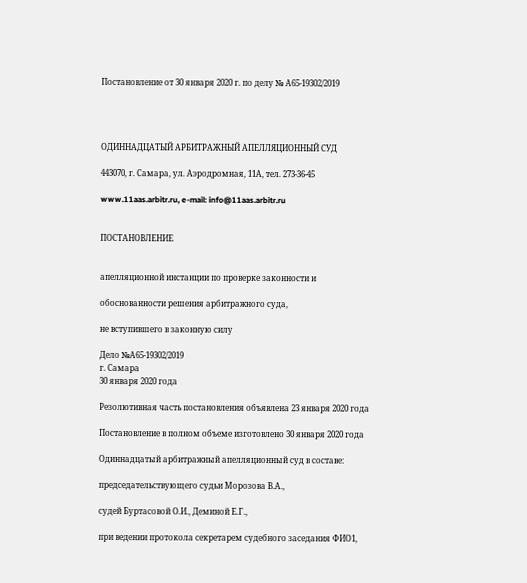Постановление от 30 января 2020 г. по делу № А65-19302/2019




ОДИННАДЦАТЫЙ АРБИТРАЖНЫЙ АПЕЛЛЯЦИОННЫЙ СУД

443070, г. Самара, ул. Аэродромная, 11А, тел. 273-36-45

www.11aas.arbitr.ru, e-mail: info@11aas.arbitr.ru


ПОСТАНОВЛЕНИЕ


апелляционной инстанции по проверке законности и

обоснованности решения арбитражного суда,

не вступившего в законную силу

Дело №А65-19302/2019
г. Самара
30 января 2020 года

Резолютивная часть постановления объявлена 23 января 2020 года

Постановление в полном объеме изготовлено 30 января 2020 года

Одиннадцатый арбитражный апелляционный суд в составе:

председательствующего судьи Морозова В.А.,

судей Буртасовой О.И., Деминой Е.Г.,

при ведении протокола секретарем судебного заседания ФИО1,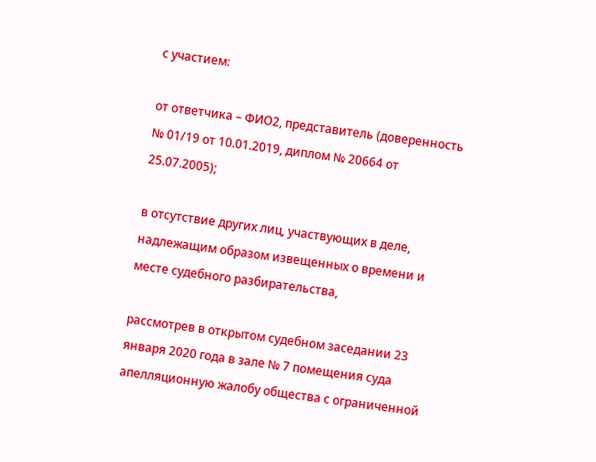с участием:

от ответчика – ФИО2, представитель (доверенность № 01/19 от 10.01.2019, диплом № 20664 от 25.07.2005);

в отсутствие других лиц, участвующих в деле, надлежащим образом извещенных о времени и месте судебного разбирательства,

рассмотрев в открытом судебном заседании 23 января 2020 года в зале № 7 помещения суда апелляционную жалобу общества с ограниченной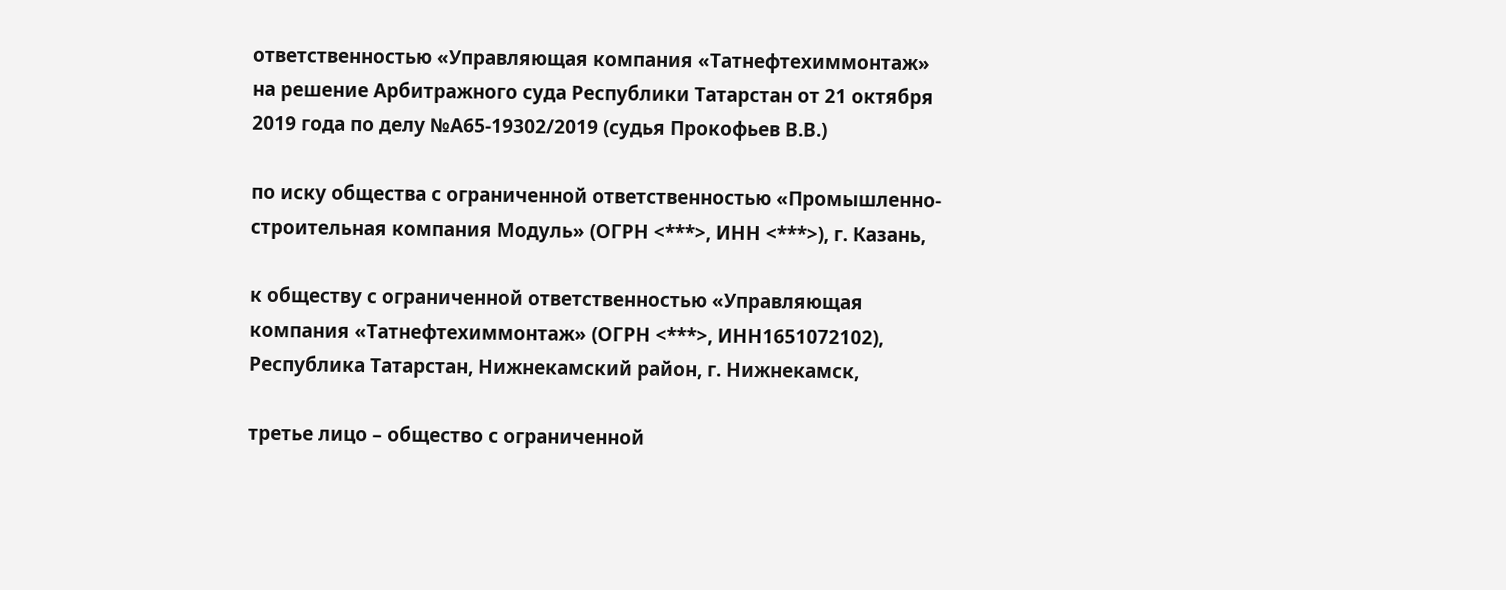ответственностью «Управляющая компания «Татнефтехиммонтаж» на решение Арбитражного суда Республики Татарстан от 21 октября 2019 года по делу №А65-19302/2019 (судья Прокофьев В.В.)

по иску общества с ограниченной ответственностью «Промышленно-строительная компания Модуль» (ОГРН <***>, ИНН <***>), г. Казань,

к обществу с ограниченной ответственностью «Управляющая компания «Татнефтехиммонтаж» (ОГРН <***>, ИНН1651072102), Республика Татарстан, Нижнекамский район, г. Нижнекамск,

третье лицо – общество с ограниченной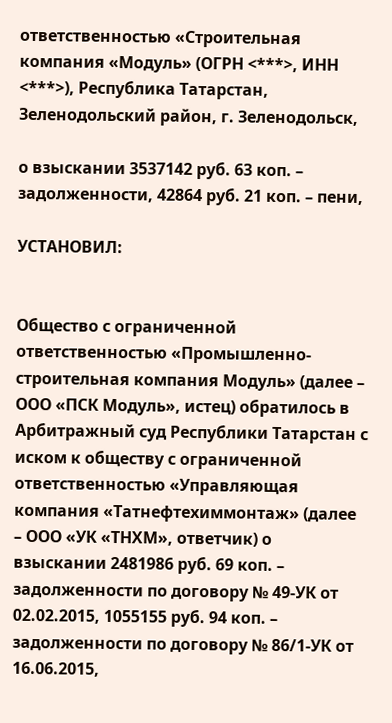ответственностью «Строительная компания «Модуль» (ОГРН <***>, ИНН <***>), Республика Татарстан, Зеленодольский район, г. Зеленодольск,

о взыскании 3537142 руб. 63 коп. – задолженности, 42864 руб. 21 коп. – пени,

УСТАНОВИЛ:


Общество с ограниченной ответственностью «Промышленно-строительная компания Модуль» (далее – ООО «ПСК Модуль», истец) обратилось в Арбитражный суд Республики Татарстан с иском к обществу с ограниченной ответственностью «Управляющая компания «Татнефтехиммонтаж» (далее – ООО «УК «ТНХМ», ответчик) о взыскании 2481986 руб. 69 коп. – задолженности по договору № 49-УК от 02.02.2015, 1055155 руб. 94 коп. – задолженности по договору № 86/1-УК от 16.06.2015,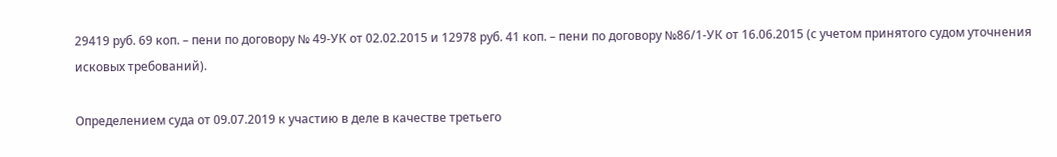29419 руб. 69 коп. – пени по договору № 49-УК от 02.02.2015 и 12978 руб. 41 коп. – пени по договору №86/1-УК от 16.06.2015 (с учетом принятого судом уточнения исковых требований).

Определением суда от 09.07.2019 к участию в деле в качестве третьего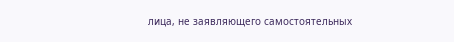лица, не заявляющего самостоятельных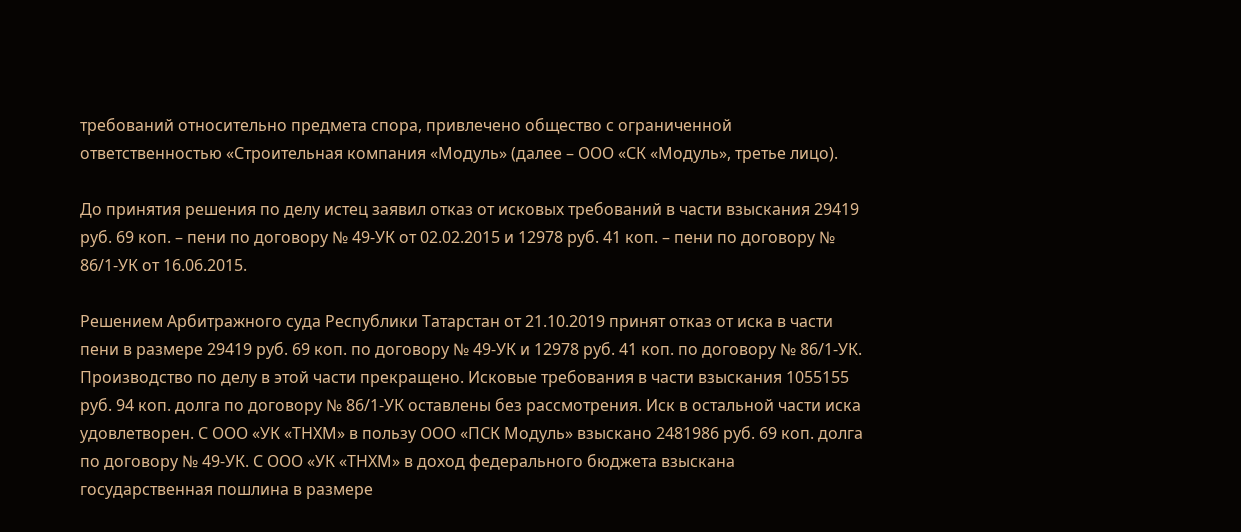требований относительно предмета спора, привлечено общество с ограниченной ответственностью «Строительная компания «Модуль» (далее – ООО «СК «Модуль», третье лицо).

До принятия решения по делу истец заявил отказ от исковых требований в части взыскания 29419 руб. 69 коп. – пени по договору № 49-УК от 02.02.2015 и 12978 руб. 41 коп. – пени по договору № 86/1-УК от 16.06.2015.

Решением Арбитражного суда Республики Татарстан от 21.10.2019 принят отказ от иска в части пени в размере 29419 руб. 69 коп. по договору № 49-УК и 12978 руб. 41 коп. по договору № 86/1-УК. Производство по делу в этой части прекращено. Исковые требования в части взыскания 1055155 руб. 94 коп. долга по договору № 86/1-УК оставлены без рассмотрения. Иск в остальной части иска удовлетворен. С ООО «УК «ТНХМ» в пользу ООО «ПСК Модуль» взыскано 2481986 руб. 69 коп. долга по договору № 49-УК. С ООО «УК «ТНХМ» в доход федерального бюджета взыскана государственная пошлина в размере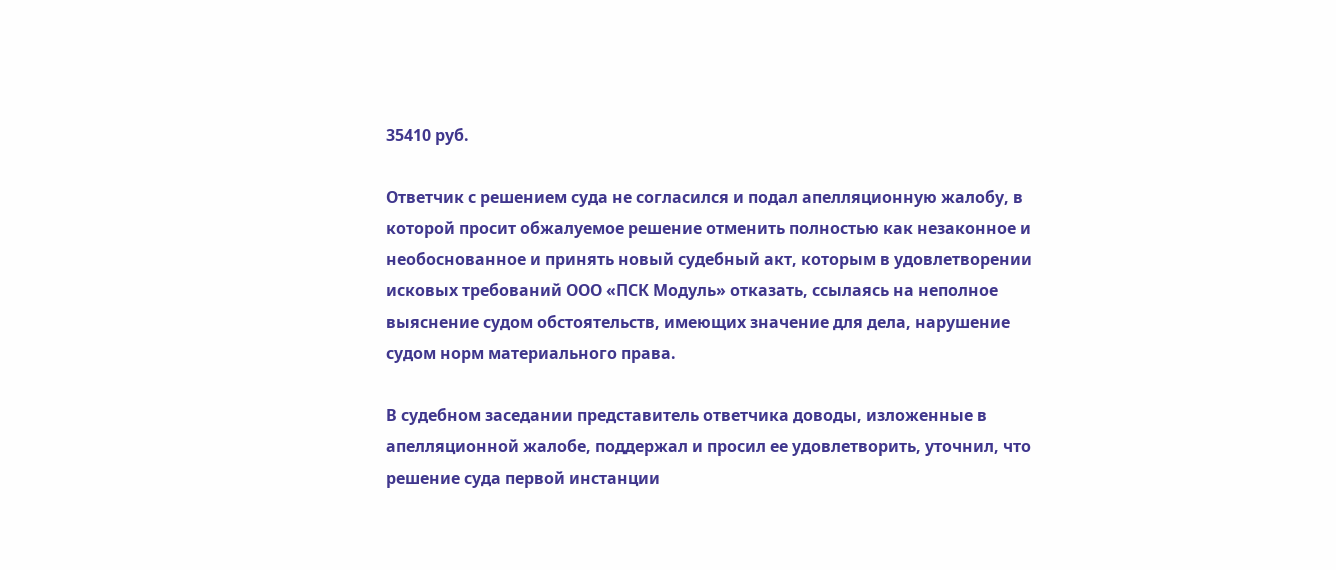35410 руб.

Ответчик с решением суда не согласился и подал апелляционную жалобу, в которой просит обжалуемое решение отменить полностью как незаконное и необоснованное и принять новый судебный акт, которым в удовлетворении исковых требований ООО «ПСК Модуль» отказать, ссылаясь на неполное выяснение судом обстоятельств, имеющих значение для дела, нарушение судом норм материального права.

В судебном заседании представитель ответчика доводы, изложенные в апелляционной жалобе, поддержал и просил ее удовлетворить, уточнил, что решение суда первой инстанции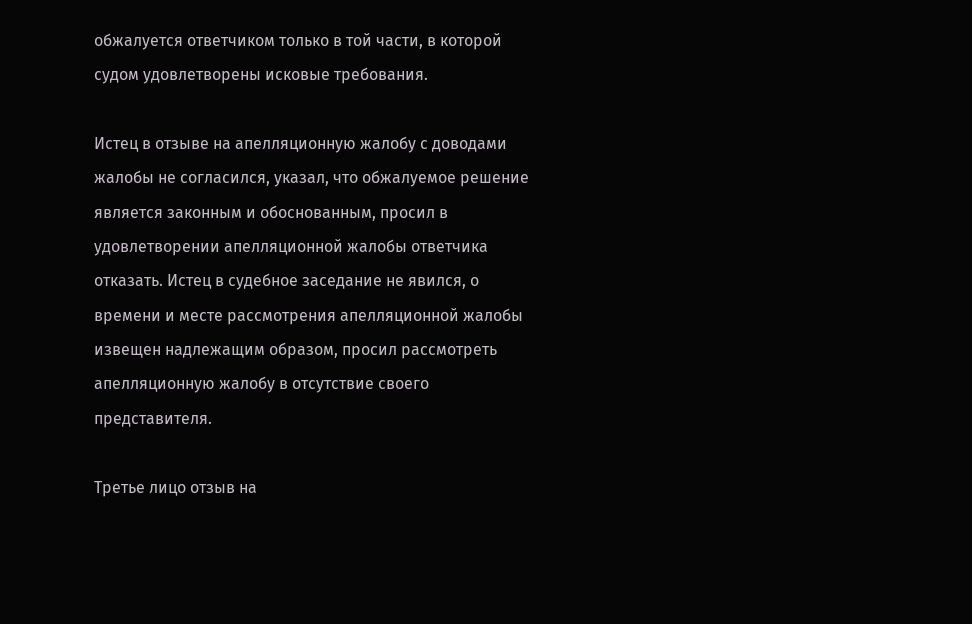обжалуется ответчиком только в той части, в которой судом удовлетворены исковые требования.

Истец в отзыве на апелляционную жалобу с доводами жалобы не согласился, указал, что обжалуемое решение является законным и обоснованным, просил в удовлетворении апелляционной жалобы ответчика отказать. Истец в судебное заседание не явился, о времени и месте рассмотрения апелляционной жалобы извещен надлежащим образом, просил рассмотреть апелляционную жалобу в отсутствие своего представителя.

Третье лицо отзыв на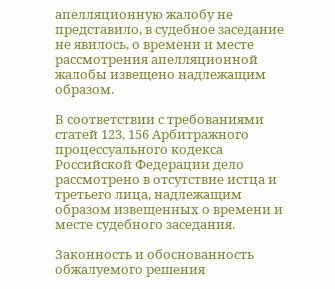апелляционную жалобу не представило, в судебное заседание не явилось, о времени и месте рассмотрения апелляционной жалобы извещено надлежащим образом.

В соответствии с требованиями статей 123, 156 Арбитражного процессуального кодекса Российской Федерации дело рассмотрено в отсутствие истца и третьего лица, надлежащим образом извещенных о времени и месте судебного заседания.

Законность и обоснованность обжалуемого решения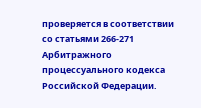проверяется в соответствии со статьями 266-271 Арбитражного процессуального кодекса Российской Федерации.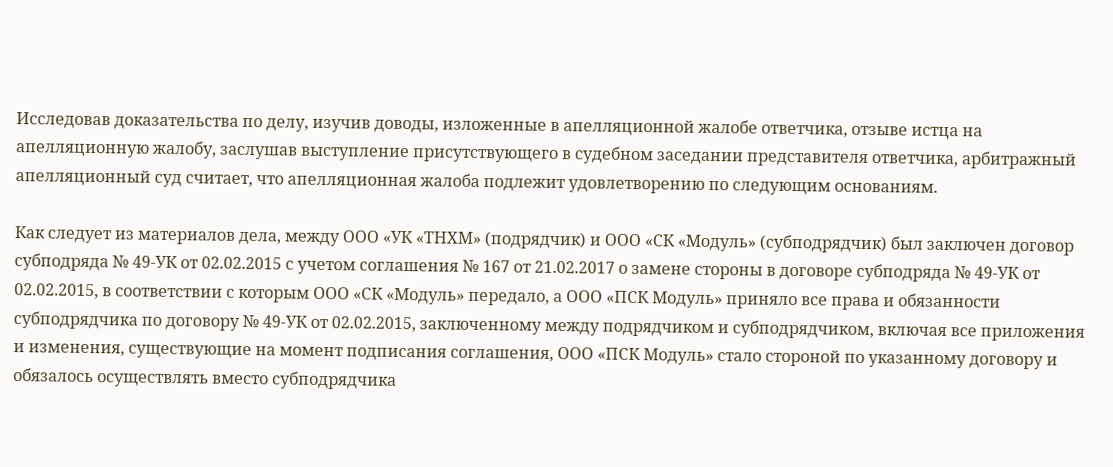Исследовав доказательства по делу, изучив доводы, изложенные в апелляционной жалобе ответчика, отзыве истца на апелляционную жалобу, заслушав выступление присутствующего в судебном заседании представителя ответчика, арбитражный апелляционный суд считает, что апелляционная жалоба подлежит удовлетворению по следующим основаниям.

Как следует из материалов дела, между ООО «УК «ТНХМ» (подрядчик) и ООО «СК «Модуль» (субподрядчик) был заключен договор субподряда № 49-УК от 02.02.2015 с учетом соглашения № 167 от 21.02.2017 о замене стороны в договоре субподряда № 49-УК от 02.02.2015, в соответствии с которым ООО «СК «Модуль» передало, а ООО «ПСК Модуль» приняло все права и обязанности субподрядчика по договору № 49-УК от 02.02.2015, заключенному между подрядчиком и субподрядчиком, включая все приложения и изменения, существующие на момент подписания соглашения, ООО «ПСК Модуль» стало стороной по указанному договору и обязалось осуществлять вместо субподрядчика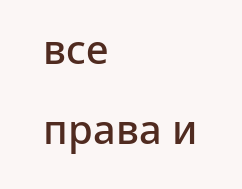все права и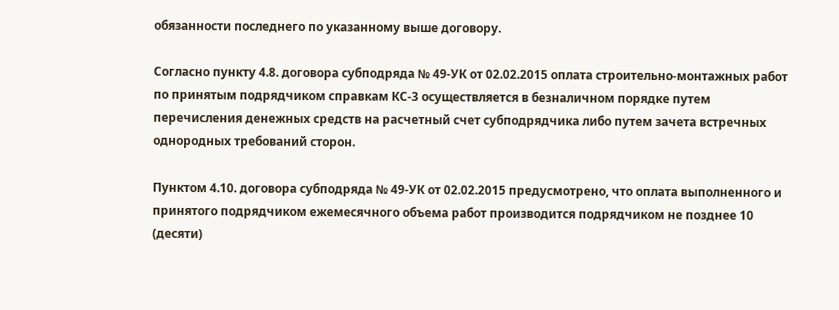обязанности последнего по указанному выше договору.

Согласно пункту 4.8. договора субподряда № 49-УК от 02.02.2015 оплата строительно-монтажных работ по принятым подрядчиком справкам КС-3 осуществляется в безналичном порядке путем перечисления денежных средств на расчетный счет субподрядчика либо путем зачета встречных однородных требований сторон.

Пунктом 4.10. договора субподряда № 49-УК от 02.02.2015 предусмотрено, что оплата выполненного и принятого подрядчиком ежемесячного объема работ производится подрядчиком не позднее 10 (десяти)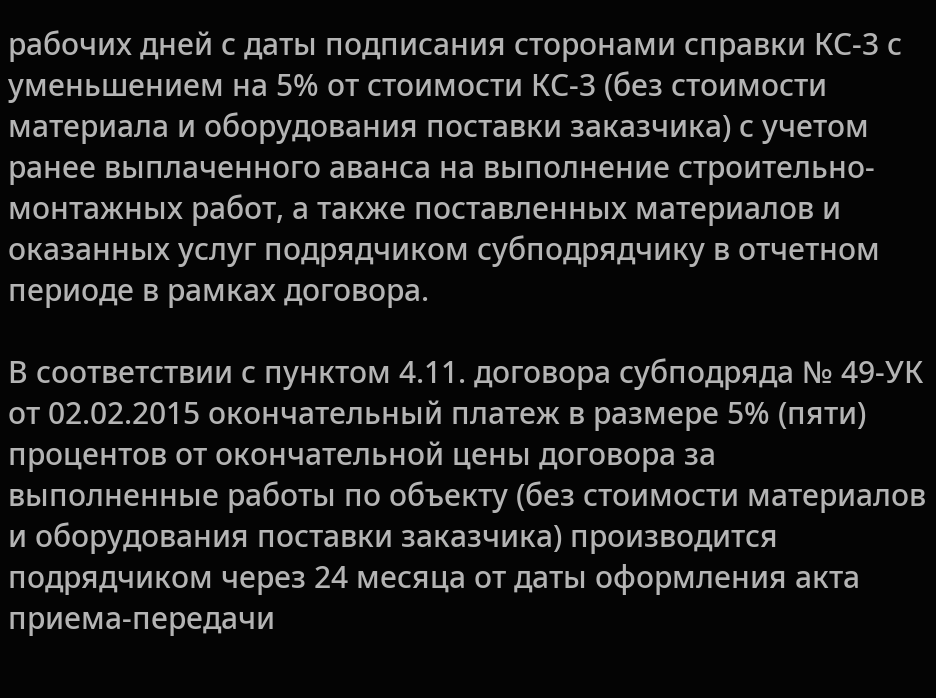рабочих дней с даты подписания сторонами справки КС-3 с уменьшением на 5% от стоимости КС-3 (без стоимости материала и оборудования поставки заказчика) с учетом ранее выплаченного аванса на выполнение строительно-монтажных работ, а также поставленных материалов и оказанных услуг подрядчиком субподрядчику в отчетном периоде в рамках договора.

В соответствии с пунктом 4.11. договора субподряда № 49-УК от 02.02.2015 окончательный платеж в размере 5% (пяти) процентов от окончательной цены договора за выполненные работы по объекту (без стоимости материалов и оборудования поставки заказчика) производится подрядчиком через 24 месяца от даты оформления акта приема-передачи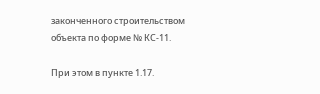законченного строительством объекта по форме № КС-11.

При этом в пункте 1.17.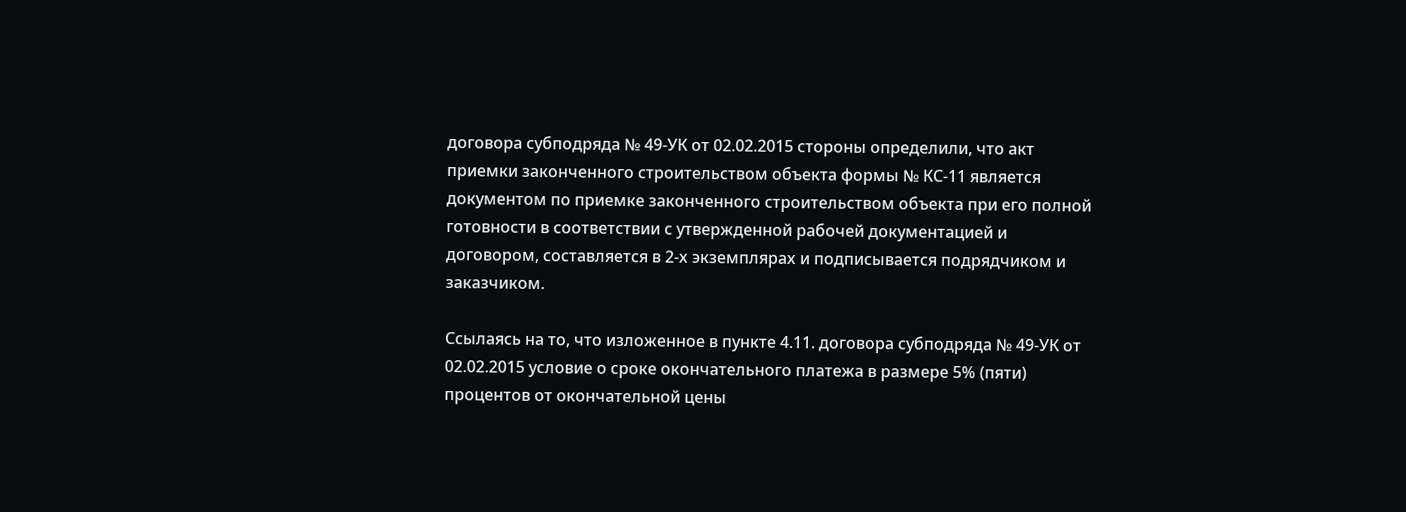договора субподряда № 49-УК от 02.02.2015 стороны определили, что акт приемки законченного строительством объекта формы № КС-11 является документом по приемке законченного строительством объекта при его полной готовности в соответствии с утвержденной рабочей документацией и договором, составляется в 2-х экземплярах и подписывается подрядчиком и заказчиком.

Ссылаясь на то, что изложенное в пункте 4.11. договора субподряда № 49-УК от 02.02.2015 условие о сроке окончательного платежа в размере 5% (пяти) процентов от окончательной цены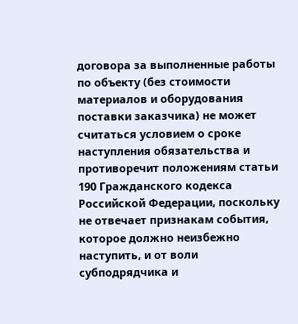договора за выполненные работы по объекту (без стоимости материалов и оборудования поставки заказчика) не может считаться условием о сроке наступления обязательства и противоречит положениям статьи 190 Гражданского кодекса Российской Федерации, поскольку не отвечает признакам события, которое должно неизбежно наступить, и от воли субподрядчика и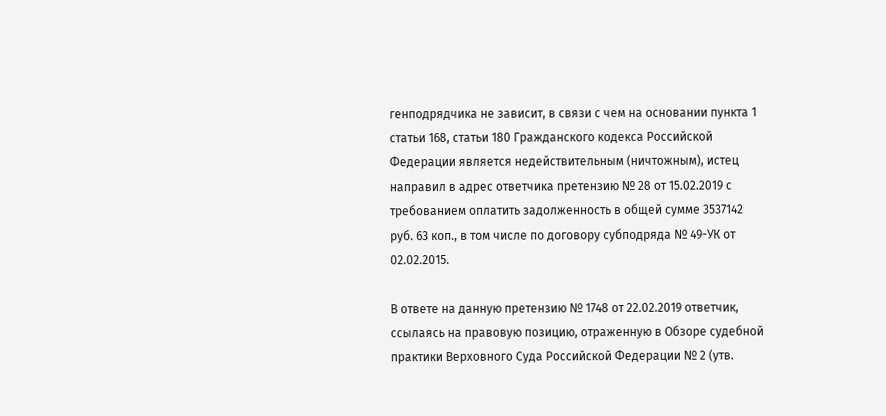генподрядчика не зависит, в связи с чем на основании пункта 1 статьи 168, статьи 180 Гражданского кодекса Российской Федерации является недействительным (ничтожным), истец направил в адрес ответчика претензию № 28 от 15.02.2019 с требованием оплатить задолженность в общей сумме 3537142 руб. 63 коп., в том числе по договору субподряда № 49-УК от 02.02.2015.

В ответе на данную претензию № 1748 от 22.02.2019 ответчик, ссылаясь на правовую позицию, отраженную в Обзоре судебной практики Верховного Суда Российской Федерации № 2 (утв.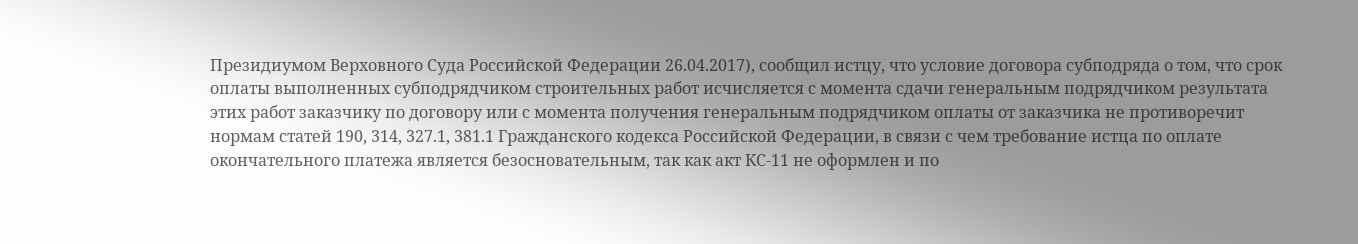Президиумом Верховного Суда Российской Федерации 26.04.2017), сообщил истцу, что условие договора субподряда о том, что срок оплаты выполненных субподрядчиком строительных работ исчисляется с момента сдачи генеральным подрядчиком результата этих работ заказчику по договору или с момента получения генеральным подрядчиком оплаты от заказчика не противоречит нормам статей 190, 314, 327.1, 381.1 Гражданского кодекса Российской Федерации, в связи с чем требование истца по оплате окончательного платежа является безосновательным, так как акт КС-11 не оформлен и по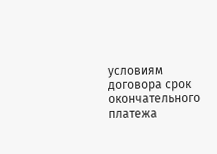условиям договора срок окончательного платежа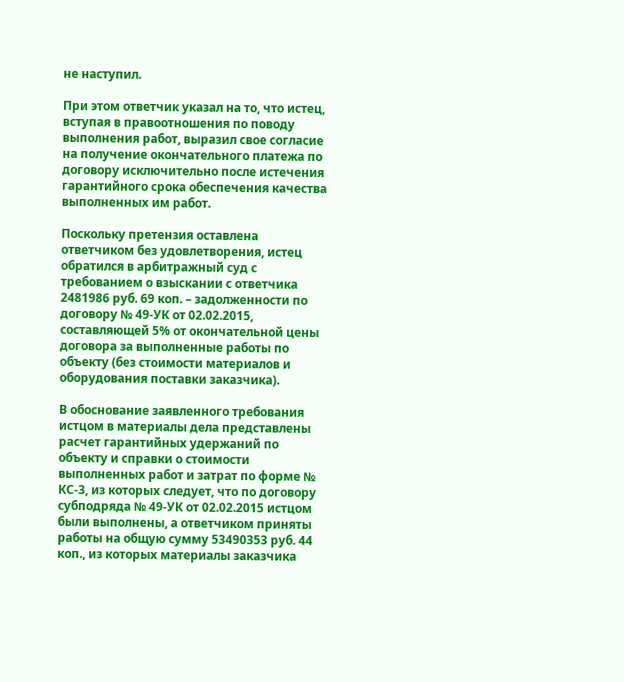не наступил.

При этом ответчик указал на то, что истец, вступая в правоотношения по поводу выполнения работ, выразил свое согласие на получение окончательного платежа по договору исключительно после истечения гарантийного срока обеспечения качества выполненных им работ.

Поскольку претензия оставлена ответчиком без удовлетворения, истец обратился в арбитражный суд с требованием о взыскании с ответчика 2481986 руб. 69 коп. – задолженности по договору № 49-УК от 02.02.2015, составляющей 5% от окончательной цены договора за выполненные работы по объекту (без стоимости материалов и оборудования поставки заказчика).

В обоснование заявленного требования истцом в материалы дела представлены расчет гарантийных удержаний по объекту и справки о стоимости выполненных работ и затрат по форме № КС-3, из которых следует, что по договору субподряда № 49-УК от 02.02.2015 истцом были выполнены, а ответчиком приняты работы на общую сумму 53490353 руб. 44 коп., из которых материалы заказчика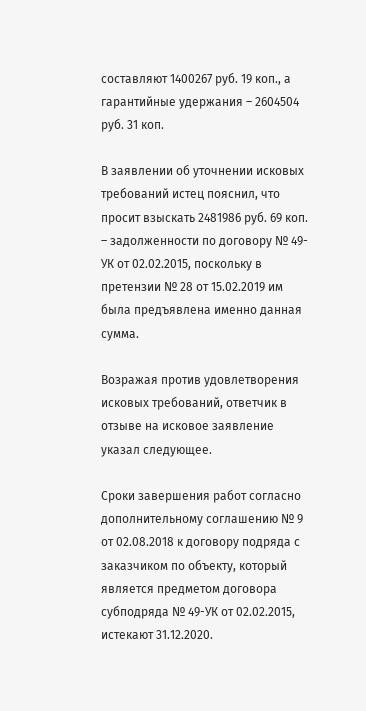составляют 1400267 руб. 19 коп., а гарантийные удержания – 2604504 руб. 31 коп.

В заявлении об уточнении исковых требований истец пояснил, что просит взыскать 2481986 руб. 69 коп. – задолженности по договору № 49-УК от 02.02.2015, поскольку в претензии № 28 от 15.02.2019 им была предъявлена именно данная сумма.

Возражая против удовлетворения исковых требований, ответчик в отзыве на исковое заявление указал следующее.

Сроки завершения работ согласно дополнительному соглашению № 9 от 02.08.2018 к договору подряда с заказчиком по объекту, который является предметом договора субподряда № 49-УК от 02.02.2015, истекают 31.12.2020.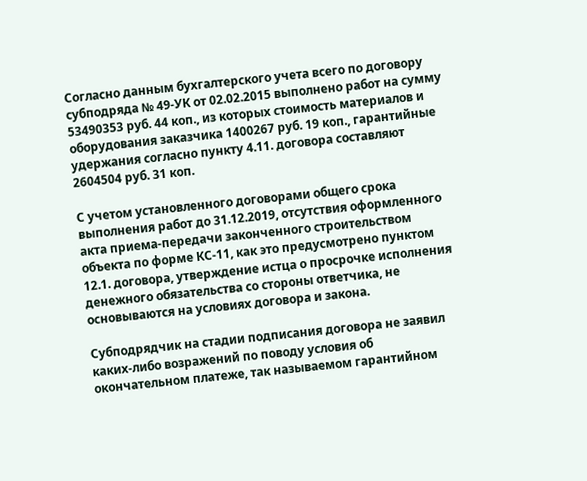Согласно данным бухгалтерского учета всего по договору субподряда № 49-УК от 02.02.2015 выполнено работ на сумму 53490353 руб. 44 коп., из которых стоимость материалов и оборудования заказчика 1400267 руб. 19 коп., гарантийные удержания согласно пункту 4.11. договора составляют 2604504 руб. 31 коп.

С учетом установленного договорами общего срока выполнения работ до 31.12.2019, отсутствия оформленного акта приема-передачи законченного строительством объекта по форме КС-11, как это предусмотрено пунктом 12.1. договора, утверждение истца о просрочке исполнения денежного обязательства со стороны ответчика, не основываются на условиях договора и закона.

Субподрядчик на стадии подписания договора не заявил каких-либо возражений по поводу условия об окончательном платеже, так называемом гарантийном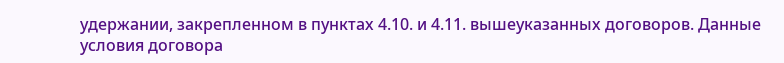удержании, закрепленном в пунктах 4.10. и 4.11. вышеуказанных договоров. Данные условия договора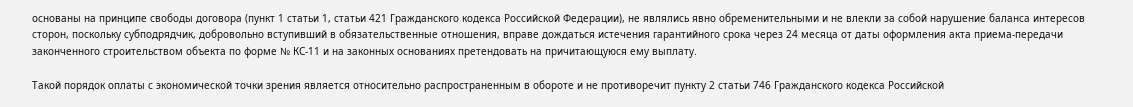основаны на принципе свободы договора (пункт 1 статьи 1, статьи 421 Гражданского кодекса Российской Федерации), не являлись явно обременительными и не влекли за собой нарушение баланса интересов сторон, поскольку субподрядчик, добровольно вступивший в обязательственные отношения, вправе дождаться истечения гарантийного срока через 24 месяца от даты оформления акта приема-передачи законченного строительством объекта по форме № КС-11 и на законных основаниях претендовать на причитающуюся ему выплату.

Такой порядок оплаты с экономической точки зрения является относительно распространенным в обороте и не противоречит пункту 2 статьи 746 Гражданского кодекса Российской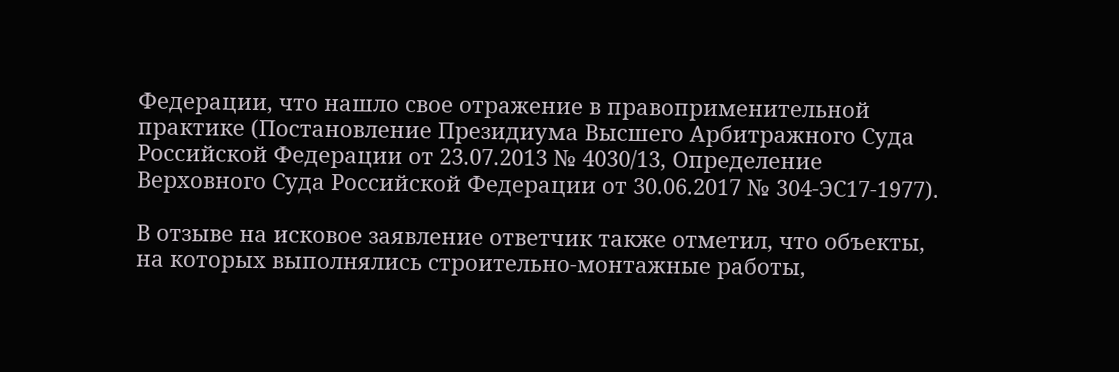Федерации, что нашло свое отражение в правоприменительной практике (Постановление Президиума Высшего Арбитражного Суда Российской Федерации от 23.07.2013 № 4030/13, Определение Верховного Суда Российской Федерации от 30.06.2017 № 304-ЭС17-1977).

В отзыве на исковое заявление ответчик также отметил, что объекты, на которых выполнялись строительно-монтажные работы,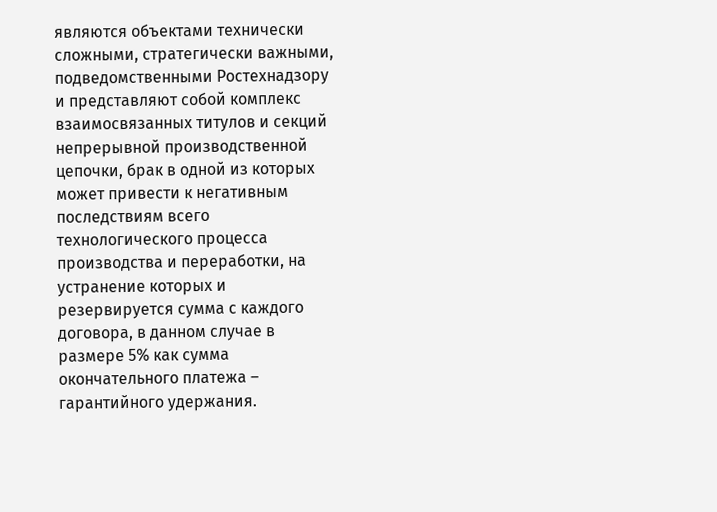являются объектами технически сложными, стратегически важными, подведомственными Ростехнадзору и представляют собой комплекс взаимосвязанных титулов и секций непрерывной производственной цепочки, брак в одной из которых может привести к негативным последствиям всего технологического процесса производства и переработки, на устранение которых и резервируется сумма с каждого договора, в данном случае в размере 5% как сумма окончательного платежа – гарантийного удержания.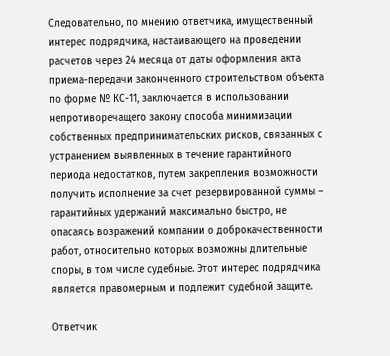Следовательно, по мнению ответчика, имущественный интерес подрядчика, настаивающего на проведении расчетов через 24 месяца от даты оформления акта приема-передачи законченного строительством объекта по форме № КС-11, заключается в использовании непротиворечащего закону способа минимизации собственных предпринимательских рисков, связанных с устранением выявленных в течение гарантийного периода недостатков, путем закрепления возможности получить исполнение за счет резервированной суммы – гарантийных удержаний максимально быстро, не опасаясь возражений компании о доброкачественности работ, относительно которых возможны длительные споры, в том числе судебные. Этот интерес подрядчика является правомерным и подлежит судебной защите.

Ответчик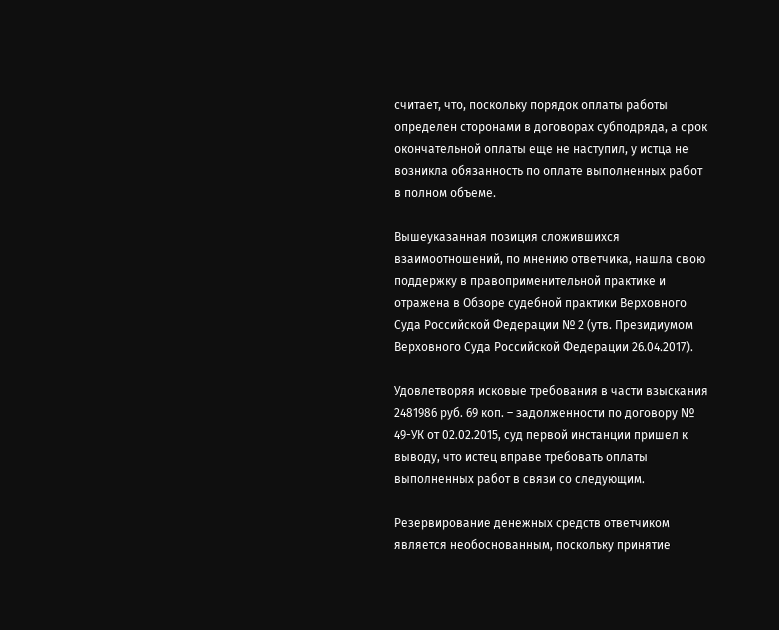считает, что, поскольку порядок оплаты работы определен сторонами в договорах субподряда, а срок окончательной оплаты еще не наступил, у истца не возникла обязанность по оплате выполненных работ в полном объеме.

Вышеуказанная позиция сложившихся взаимоотношений, по мнению ответчика, нашла свою поддержку в правоприменительной практике и отражена в Обзоре судебной практики Верховного Суда Российской Федерации № 2 (утв. Президиумом Верховного Суда Российской Федерации 26.04.2017).

Удовлетворяя исковые требования в части взыскания 2481986 руб. 69 коп. – задолженности по договору № 49-УК от 02.02.2015, суд первой инстанции пришел к выводу, что истец вправе требовать оплаты выполненных работ в связи со следующим.

Резервирование денежных средств ответчиком является необоснованным, поскольку принятие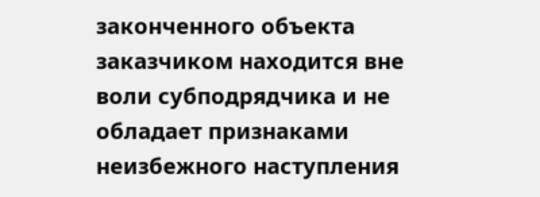законченного объекта заказчиком находится вне воли субподрядчика и не обладает признаками неизбежного наступления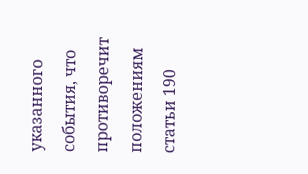указанного события, что противоречит положениям статьи 190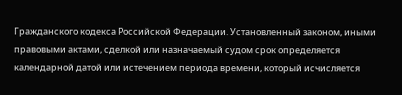Гражданского кодекса Российской Федерации. Установленный законом, иными правовыми актами, сделкой или назначаемый судом срок определяется календарной датой или истечением периода времени, который исчисляется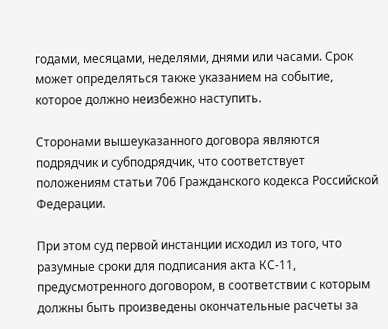годами, месяцами, неделями, днями или часами. Срок может определяться также указанием на событие, которое должно неизбежно наступить.

Сторонами вышеуказанного договора являются подрядчик и субподрядчик, что соответствует положениям статьи 706 Гражданского кодекса Российской Федерации.

При этом суд первой инстанции исходил из того, что разумные сроки для подписания акта КС-11, предусмотренного договором, в соответствии с которым должны быть произведены окончательные расчеты за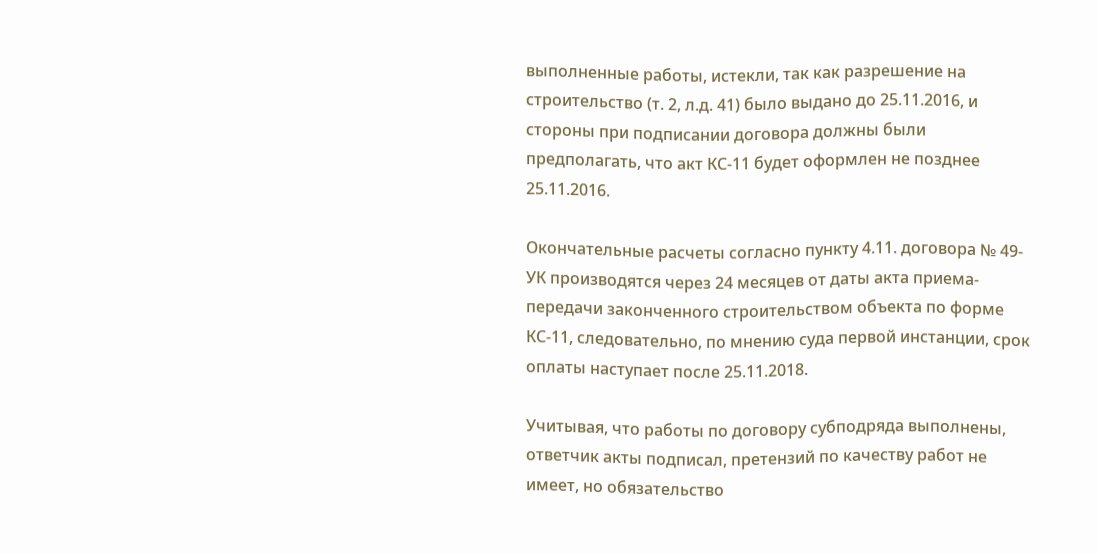выполненные работы, истекли, так как разрешение на строительство (т. 2, л.д. 41) было выдано до 25.11.2016, и стороны при подписании договора должны были предполагать, что акт КС-11 будет оформлен не позднее 25.11.2016.

Окончательные расчеты согласно пункту 4.11. договора № 49-УК производятся через 24 месяцев от даты акта приема-передачи законченного строительством объекта по форме КС-11, следовательно, по мнению суда первой инстанции, срок оплаты наступает после 25.11.2018.

Учитывая, что работы по договору субподряда выполнены, ответчик акты подписал, претензий по качеству работ не имеет, но обязательство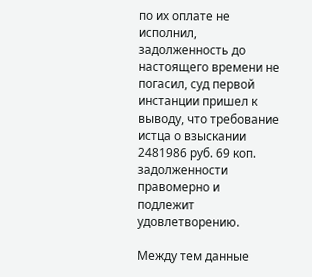по их оплате не исполнил, задолженность до настоящего времени не погасил, суд первой инстанции пришел к выводу, что требование истца о взыскании 2481986 руб. 69 коп. задолженности правомерно и подлежит удовлетворению.

Между тем данные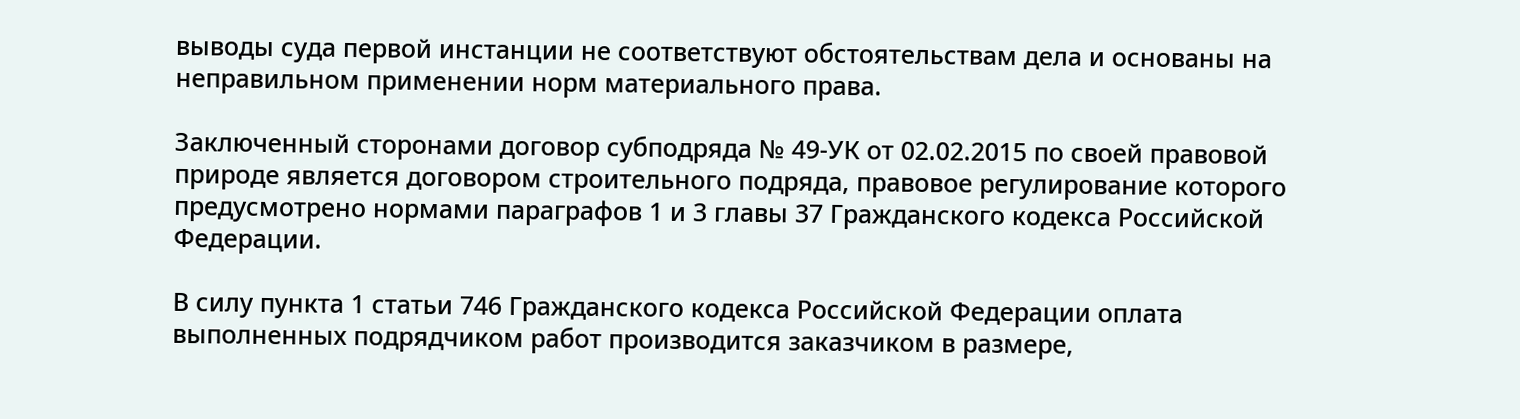выводы суда первой инстанции не соответствуют обстоятельствам дела и основаны на неправильном применении норм материального права.

Заключенный сторонами договор субподряда № 49-УК от 02.02.2015 по своей правовой природе является договором строительного подряда, правовое регулирование которого предусмотрено нормами параграфов 1 и 3 главы 37 Гражданского кодекса Российской Федерации.

В силу пункта 1 статьи 746 Гражданского кодекса Российской Федерации оплата выполненных подрядчиком работ производится заказчиком в размере,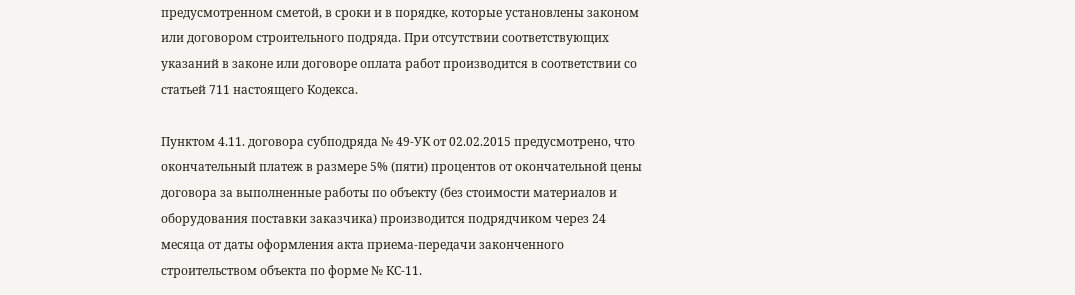предусмотренном сметой, в сроки и в порядке, которые установлены законом или договором строительного подряда. При отсутствии соответствующих указаний в законе или договоре оплата работ производится в соответствии со статьей 711 настоящего Кодекса.

Пунктом 4.11. договора субподряда № 49-УК от 02.02.2015 предусмотрено, что окончательный платеж в размере 5% (пяти) процентов от окончательной цены договора за выполненные работы по объекту (без стоимости материалов и оборудования поставки заказчика) производится подрядчиком через 24 месяца от даты оформления акта приема-передачи законченного строительством объекта по форме № КС-11.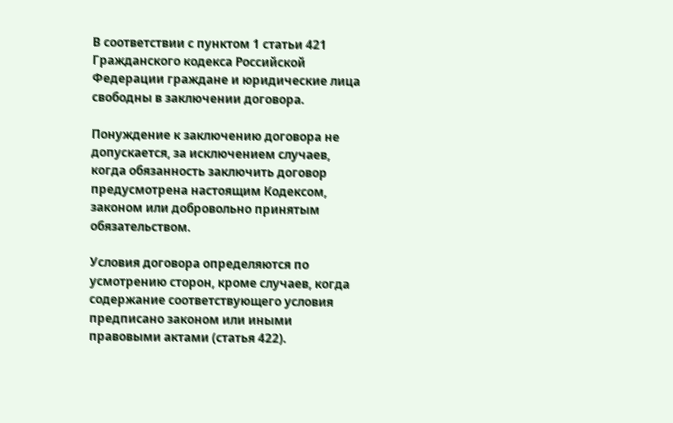В соответствии с пунктом 1 статьи 421 Гражданского кодекса Российской Федерации граждане и юридические лица свободны в заключении договора.

Понуждение к заключению договора не допускается, за исключением случаев, когда обязанность заключить договор предусмотрена настоящим Кодексом, законом или добровольно принятым обязательством.

Условия договора определяются по усмотрению сторон, кроме случаев, когда содержание соответствующего условия предписано законом или иными правовыми актами (статья 422).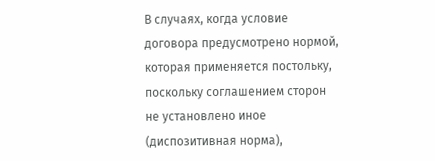В случаях, когда условие договора предусмотрено нормой, которая применяется постольку, поскольку соглашением сторон не установлено иное (диспозитивная норма),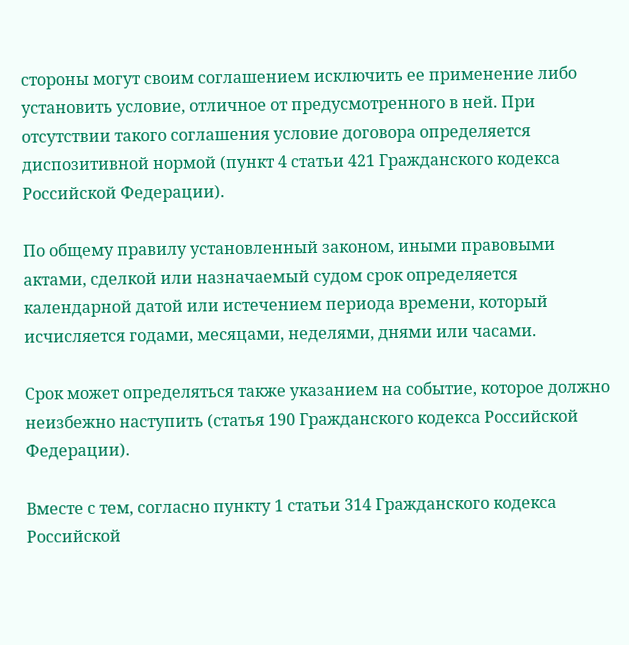стороны могут своим соглашением исключить ее применение либо установить условие, отличное от предусмотренного в ней. При отсутствии такого соглашения условие договора определяется диспозитивной нормой (пункт 4 статьи 421 Гражданского кодекса Российской Федерации).

По общему правилу установленный законом, иными правовыми актами, сделкой или назначаемый судом срок определяется календарной датой или истечением периода времени, который исчисляется годами, месяцами, неделями, днями или часами.

Срок может определяться также указанием на событие, которое должно неизбежно наступить (статья 190 Гражданского кодекса Российской Федерации).

Вместе с тем, согласно пункту 1 статьи 314 Гражданского кодекса Российской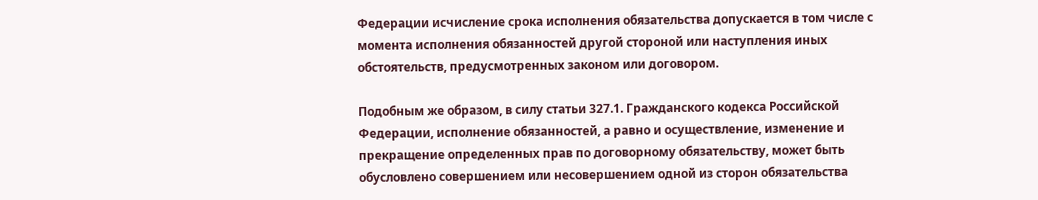Федерации исчисление срока исполнения обязательства допускается в том числе с момента исполнения обязанностей другой стороной или наступления иных обстоятельств, предусмотренных законом или договором.

Подобным же образом, в силу статьи 327.1. Гражданского кодекса Российской Федерации, исполнение обязанностей, а равно и осуществление, изменение и прекращение определенных прав по договорному обязательству, может быть обусловлено совершением или несовершением одной из сторон обязательства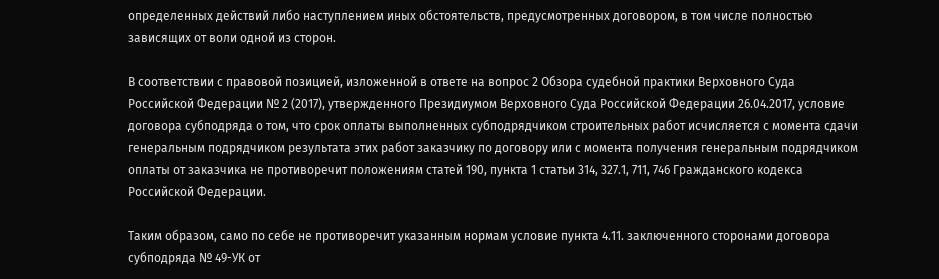определенных действий либо наступлением иных обстоятельств, предусмотренных договором, в том числе полностью зависящих от воли одной из сторон.

В соответствии с правовой позицией, изложенной в ответе на вопрос 2 Обзора судебной практики Верховного Суда Российской Федерации № 2 (2017), утвержденного Президиумом Верховного Суда Российской Федерации 26.04.2017, условие договора субподряда о том, что срок оплаты выполненных субподрядчиком строительных работ исчисляется с момента сдачи генеральным подрядчиком результата этих работ заказчику по договору или с момента получения генеральным подрядчиком оплаты от заказчика не противоречит положениям статей 190, пункта 1 статьи 314, 327.1, 711, 746 Гражданского кодекса Российской Федерации.

Таким образом, само по себе не противоречит указанным нормам условие пункта 4.11. заключенного сторонами договора субподряда № 49-УК от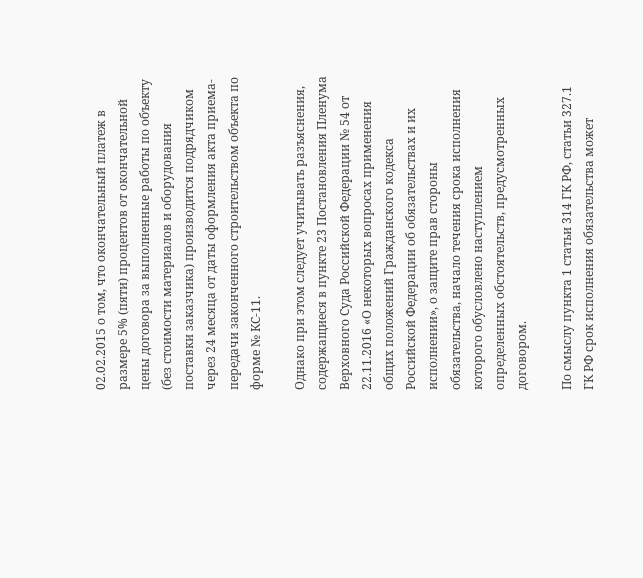02.02.2015 о том, что окончательный платеж в размере 5% (пяти) процентов от окончательной цены договора за выполненные работы по объекту (без стоимости материалов и оборудования поставки заказчика) производится подрядчиком через 24 месяца от даты оформления акта приема-передачи законченного строительством объекта по форме № КС-11.

Однако при этом следует учитывать разъяснения, содержащиеся в пункте 23 Постановления Пленума Верховного Суда Российской Федерации № 54 от 22.11.2016 «О некоторых вопросах применения общих положений Гражданского кодекса Российской Федерации об обязательствах и их исполнении», о защите прав стороны обязательства, начало течения срока исполнения которого обусловлено наступлением определенных обстоятельств, предусмотренных договором.

По смыслу пункта 1 статьи 314 ГК РФ, статьи 327.1 ГК РФ срок исполнения обязательства может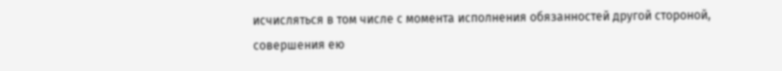исчисляться в том числе с момента исполнения обязанностей другой стороной, совершения ею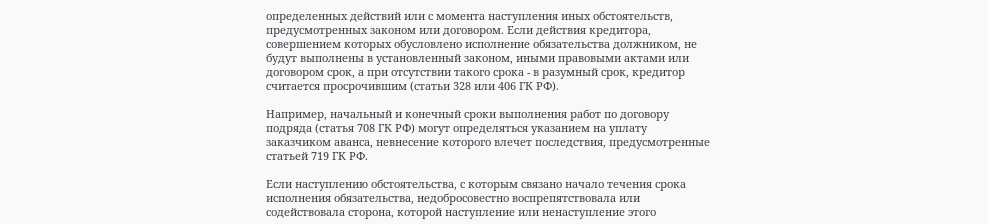определенных действий или с момента наступления иных обстоятельств, предусмотренных законом или договором. Если действия кредитора, совершением которых обусловлено исполнение обязательства должником, не будут выполнены в установленный законом, иными правовыми актами или договором срок, а при отсутствии такого срока - в разумный срок, кредитор считается просрочившим (статьи 328 или 406 ГК РФ).

Например, начальный и конечный сроки выполнения работ по договору подряда (статья 708 ГК РФ) могут определяться указанием на уплату заказчиком аванса, невнесение которого влечет последствия, предусмотренные статьей 719 ГК РФ.

Если наступлению обстоятельства, с которым связано начало течения срока исполнения обязательства, недобросовестно воспрепятствовала или содействовала сторона, которой наступление или ненаступление этого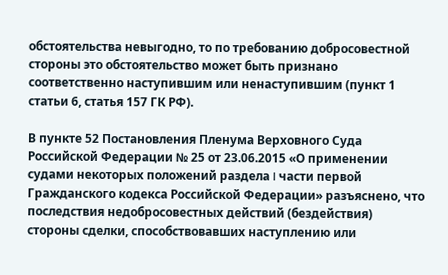обстоятельства невыгодно, то по требованию добросовестной стороны это обстоятельство может быть признано соответственно наступившим или ненаступившим (пункт 1 статьи 6, статья 157 ГК РФ).

В пункте 52 Постановления Пленума Верховного Суда Российской Федерации № 25 от 23.06.2015 «О применении судами некоторых положений раздела I части первой Гражданского кодекса Российской Федерации» разъяснено, что последствия недобросовестных действий (бездействия) стороны сделки, способствовавших наступлению или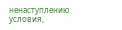ненаступлению условия,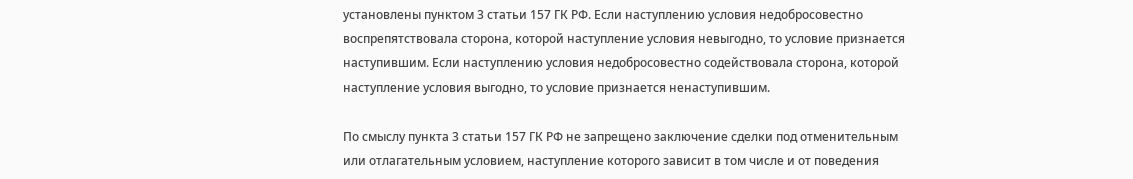установлены пунктом 3 статьи 157 ГК РФ. Если наступлению условия недобросовестно воспрепятствовала сторона, которой наступление условия невыгодно, то условие признается наступившим. Если наступлению условия недобросовестно содействовала сторона, которой наступление условия выгодно, то условие признается ненаступившим.

По смыслу пункта 3 статьи 157 ГК РФ не запрещено заключение сделки под отменительным или отлагательным условием, наступление которого зависит в том числе и от поведения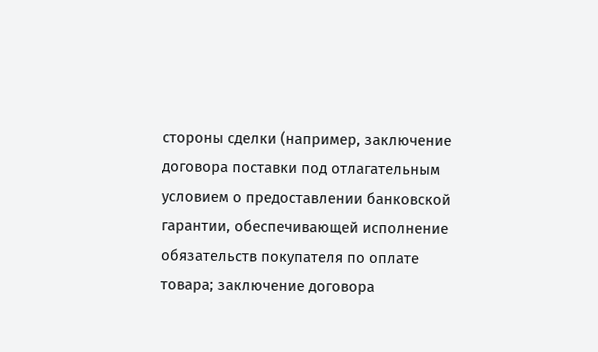стороны сделки (например, заключение договора поставки под отлагательным условием о предоставлении банковской гарантии, обеспечивающей исполнение обязательств покупателя по оплате товара; заключение договора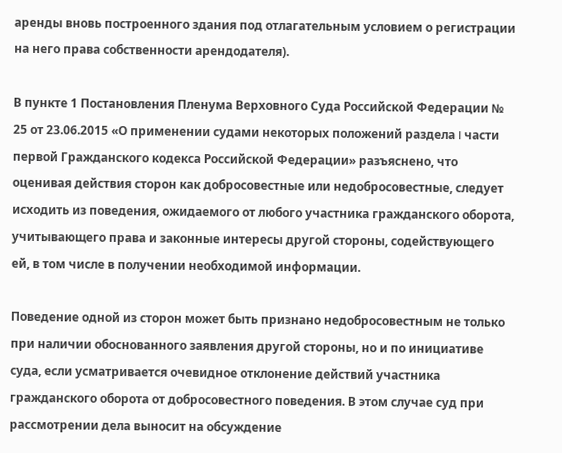аренды вновь построенного здания под отлагательным условием о регистрации на него права собственности арендодателя).

В пункте 1 Постановления Пленума Верховного Суда Российской Федерации № 25 от 23.06.2015 «О применении судами некоторых положений раздела I части первой Гражданского кодекса Российской Федерации» разъяснено, что оценивая действия сторон как добросовестные или недобросовестные, следует исходить из поведения, ожидаемого от любого участника гражданского оборота, учитывающего права и законные интересы другой стороны, содействующего ей, в том числе в получении необходимой информации.

Поведение одной из сторон может быть признано недобросовестным не только при наличии обоснованного заявления другой стороны, но и по инициативе суда, если усматривается очевидное отклонение действий участника гражданского оборота от добросовестного поведения. В этом случае суд при рассмотрении дела выносит на обсуждение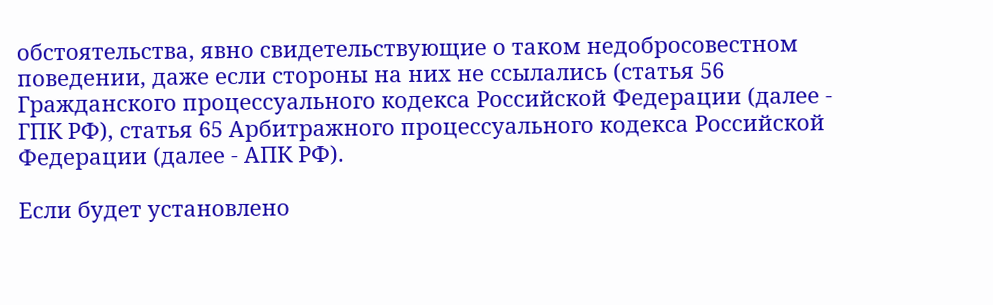обстоятельства, явно свидетельствующие о таком недобросовестном поведении, даже если стороны на них не ссылались (статья 56 Гражданского процессуального кодекса Российской Федерации (далее - ГПК РФ), статья 65 Арбитражного процессуального кодекса Российской Федерации (далее - АПК РФ).

Если будет установлено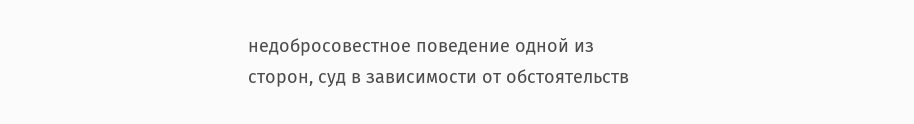недобросовестное поведение одной из сторон, суд в зависимости от обстоятельств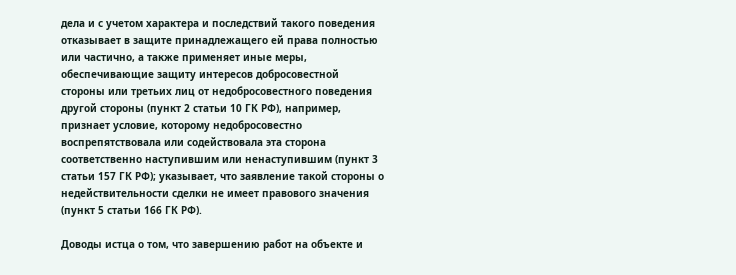дела и с учетом характера и последствий такого поведения отказывает в защите принадлежащего ей права полностью или частично, а также применяет иные меры, обеспечивающие защиту интересов добросовестной стороны или третьих лиц от недобросовестного поведения другой стороны (пункт 2 статьи 10 ГК РФ), например, признает условие, которому недобросовестно воспрепятствовала или содействовала эта сторона соответственно наступившим или ненаступившим (пункт 3 статьи 157 ГК РФ); указывает, что заявление такой стороны о недействительности сделки не имеет правового значения (пункт 5 статьи 166 ГК РФ).

Доводы истца о том, что завершению работ на объекте и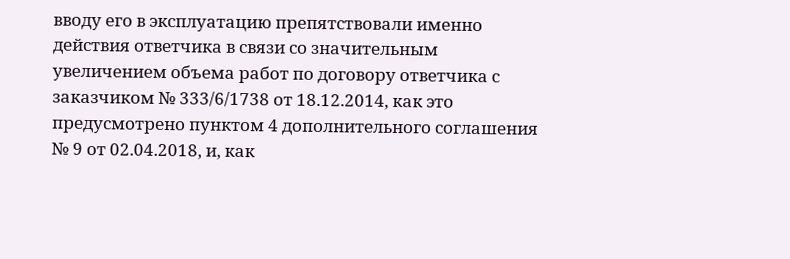вводу его в эксплуатацию препятствовали именно действия ответчика в связи со значительным увеличением объема работ по договору ответчика с заказчиком № 333/6/1738 от 18.12.2014, как это предусмотрено пунктом 4 дополнительного соглашения № 9 от 02.04.2018, и, как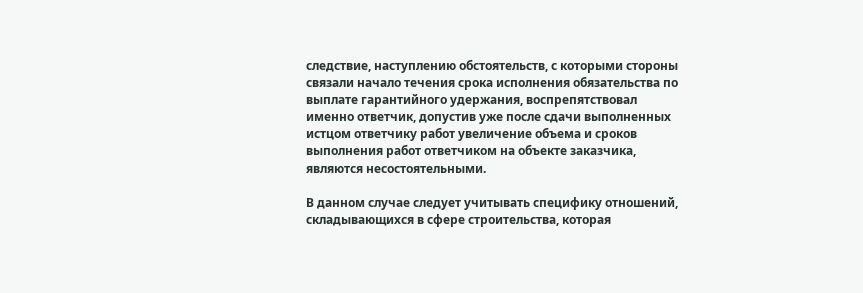следствие, наступлению обстоятельств, с которыми стороны связали начало течения срока исполнения обязательства по выплате гарантийного удержания, воспрепятствовал именно ответчик, допустив уже после сдачи выполненных истцом ответчику работ увеличение объема и сроков выполнения работ ответчиком на объекте заказчика, являются несостоятельными.

В данном случае следует учитывать специфику отношений, складывающихся в сфере строительства, которая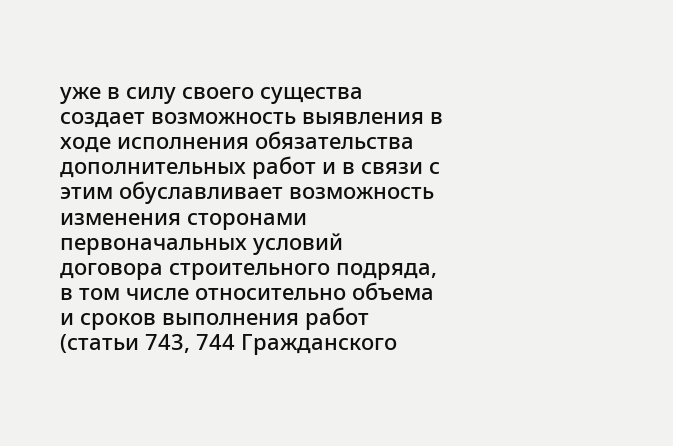уже в силу своего существа создает возможность выявления в ходе исполнения обязательства дополнительных работ и в связи с этим обуславливает возможность изменения сторонами первоначальных условий договора строительного подряда, в том числе относительно объема и сроков выполнения работ (статьи 743, 744 Гражданского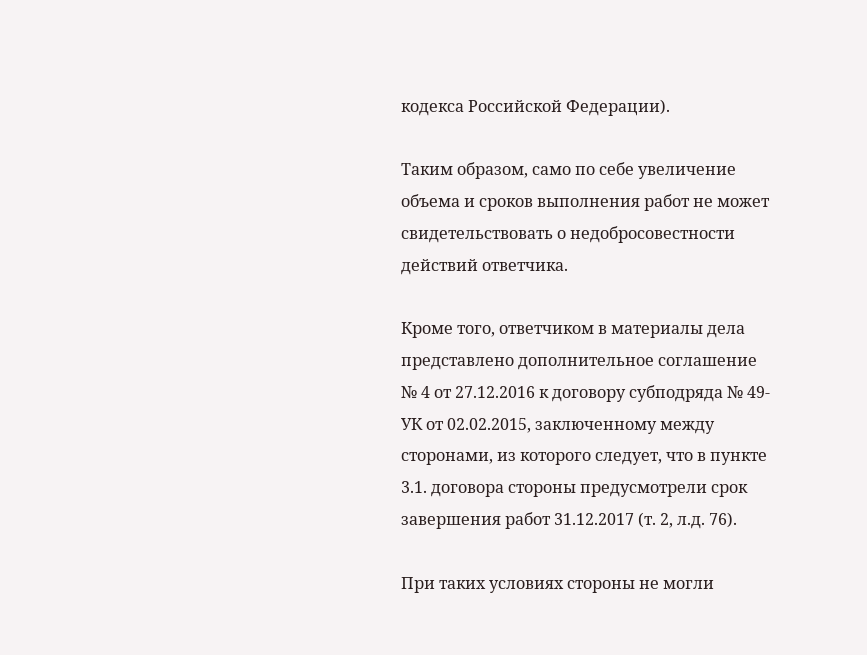кодекса Российской Федерации).

Таким образом, само по себе увеличение объема и сроков выполнения работ не может свидетельствовать о недобросовестности действий ответчика.

Кроме того, ответчиком в материалы дела представлено дополнительное соглашение № 4 от 27.12.2016 к договору субподряда № 49-УК от 02.02.2015, заключенному между сторонами, из которого следует, что в пункте 3.1. договора стороны предусмотрели срок завершения работ 31.12.2017 (т. 2, л.д. 76).

При таких условиях стороны не могли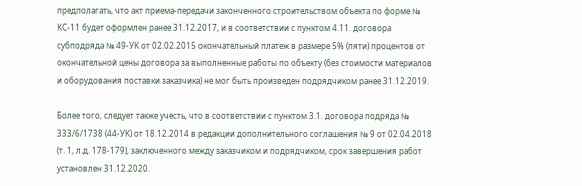предполагать, что акт приема-передачи законченного строительством объекта по форме № КС-11 будет оформлен ранее 31.12.2017, и в соответствии с пунктом 4.11. договора субподряда № 49-УК от 02.02.2015 окончательный платеж в размере 5% (пяти) процентов от окончательной цены договора за выполненные работы по объекту (без стоимости материалов и оборудования поставки заказчика) не мог быть произведен подрядчиком ранее 31.12.2019.

Более того, следует также учесть, что в соответствии с пунктом 3.1. договора подряда № 333/6/1738 (44-УК) от 18.12.2014 в редакции дополнительного соглашения № 9 от 02.04.2018 (т. 1, л.д. 178-179), заключенного между заказчиком и подрядчиком, срок завершения работ установлен 31.12.2020.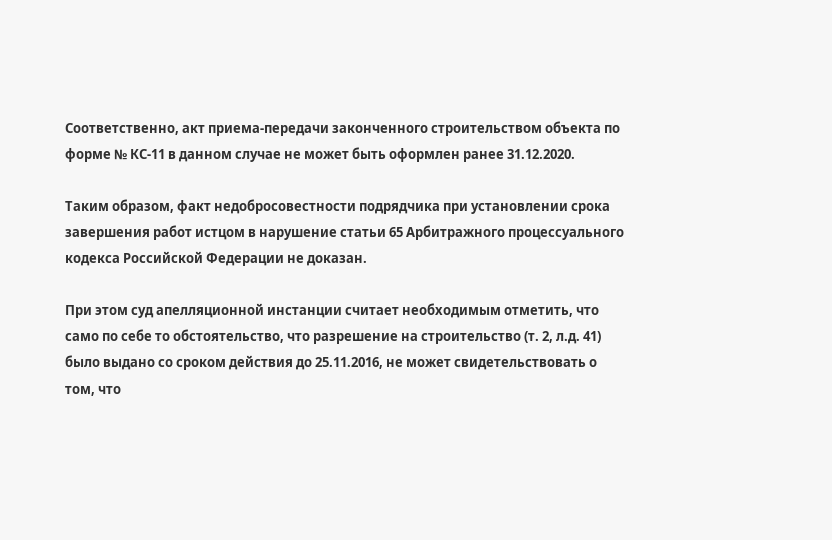Соответственно, акт приема-передачи законченного строительством объекта по форме № КС-11 в данном случае не может быть оформлен ранее 31.12.2020.

Таким образом, факт недобросовестности подрядчика при установлении срока завершения работ истцом в нарушение статьи 65 Арбитражного процессуального кодекса Российской Федерации не доказан.

При этом суд апелляционной инстанции считает необходимым отметить, что само по себе то обстоятельство, что разрешение на строительство (т. 2, л.д. 41) было выдано со сроком действия до 25.11.2016, не может свидетельствовать о том, что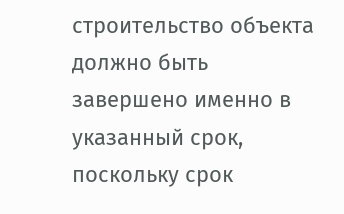строительство объекта должно быть завершено именно в указанный срок, поскольку срок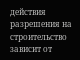действия разрешения на строительство зависит от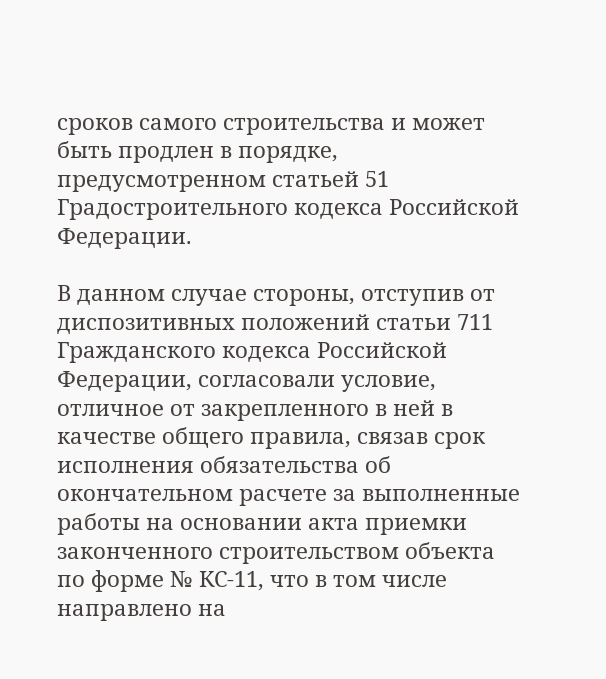сроков самого строительства и может быть продлен в порядке, предусмотренном статьей 51 Градостроительного кодекса Российской Федерации.

В данном случае стороны, отступив от диспозитивных положений статьи 711 Гражданского кодекса Российской Федерации, согласовали условие, отличное от закрепленного в ней в качестве общего правила, связав срок исполнения обязательства об окончательном расчете за выполненные работы на основании акта приемки законченного строительством объекта по форме № КС-11, что в том числе направлено на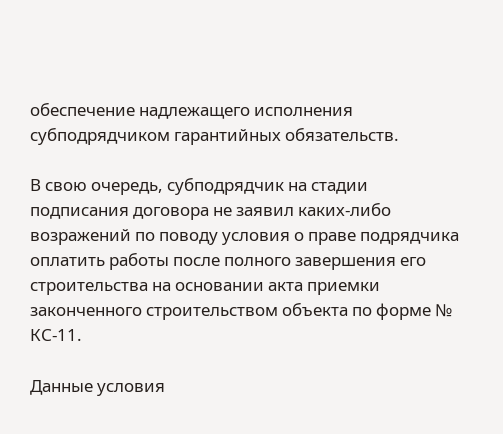обеспечение надлежащего исполнения субподрядчиком гарантийных обязательств.

В свою очередь, субподрядчик на стадии подписания договора не заявил каких-либо возражений по поводу условия о праве подрядчика оплатить работы после полного завершения его строительства на основании акта приемки законченного строительством объекта по форме № КС-11.

Данные условия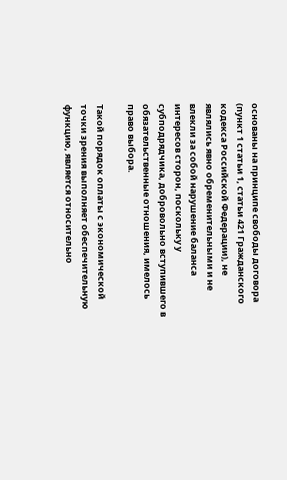основаны на принципе свободы договора (пункт 1 статьи 1, статьи 421 Гражданского кодекса Российской Федерации), не являлись явно обременительными и не влекли за собой нарушение баланса интересов сторон, поскольку у субподрядчика, добровольно вступившего в обязательственные отношения, имелось право выбора.

Такой порядок оплаты с экономической точки зрения выполняет обеспечительную функцию, является относительно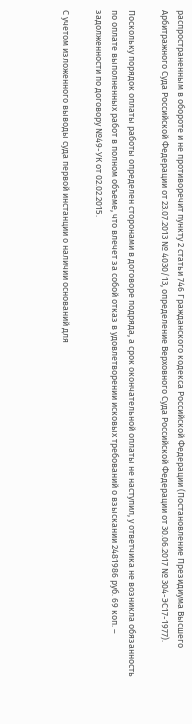распространенным в обороте и не противоречит пункту 2 статьи 746 Гражданского кодекса Российской Федерации (Постановление Президиума Высшего Арбитражного Суда Российской Федерации от 23.07.2013 № 4030/13, определение Верховного Суда Российской Федерации от 30.06.2017 № 304-ЭС17-1977).

Поскольку порядок оплаты работы определен сторонами в договоре подряда, а срок окончательной оплаты не наступил, у ответчика не возникла обязанность по оплате выполненных работ в полном объеме, что влечет за собой отказ в удовлетворении исковых требований о взыскании 2481986 руб. 69 коп. – задолженности по договору №49-УК от 02.02.2015.

С учетом изложенного выводы суда первой инстанции о наличии оснований для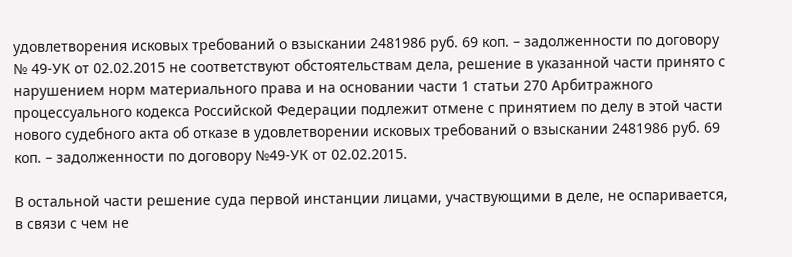удовлетворения исковых требований о взыскании 2481986 руб. 69 коп. – задолженности по договору № 49-УК от 02.02.2015 не соответствуют обстоятельствам дела, решение в указанной части принято с нарушением норм материального права и на основании части 1 статьи 270 Арбитражного процессуального кодекса Российской Федерации подлежит отмене с принятием по делу в этой части нового судебного акта об отказе в удовлетворении исковых требований о взыскании 2481986 руб. 69 коп. – задолженности по договору №49-УК от 02.02.2015.

В остальной части решение суда первой инстанции лицами, участвующими в деле, не оспаривается, в связи с чем не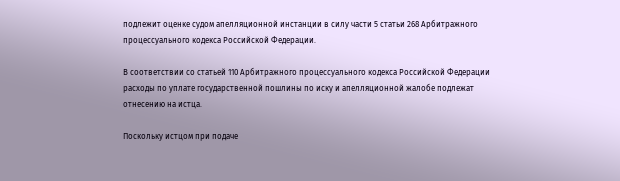подлежит оценке судом апелляционной инстанции в силу части 5 статьи 268 Арбитражного процессуального кодекса Российской Федерации.

В соответствии со статьей 110 Арбитражного процессуального кодекса Российской Федерации расходы по уплате государственной пошлины по иску и апелляционной жалобе подлежат отнесению на истца.

Поскольку истцом при подаче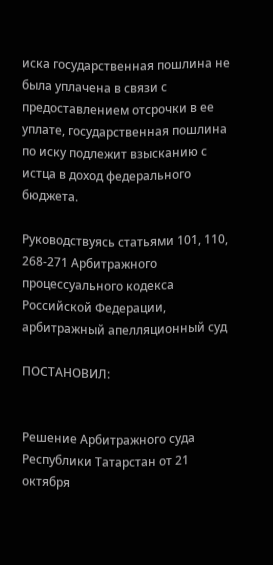иска государственная пошлина не была уплачена в связи с предоставлением отсрочки в ее уплате, государственная пошлина по иску подлежит взысканию с истца в доход федерального бюджета.

Руководствуясь статьями 101, 110, 268-271 Арбитражного процессуального кодекса Российской Федерации, арбитражный апелляционный суд

ПОСТАНОВИЛ:


Решение Арбитражного суда Республики Татарстан от 21 октября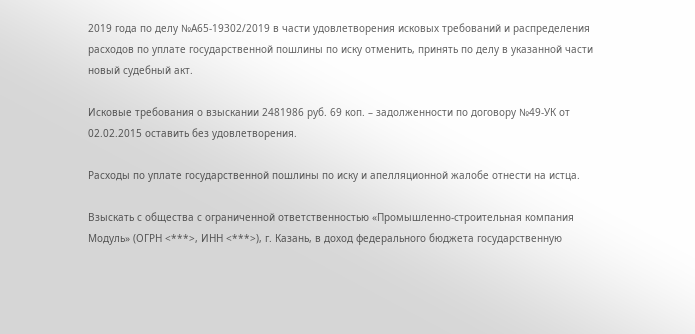2019 года по делу №А65-19302/2019 в части удовлетворения исковых требований и распределения расходов по уплате государственной пошлины по иску отменить, принять по делу в указанной части новый судебный акт.

Исковые требования о взыскании 2481986 руб. 69 коп. – задолженности по договору №49-УК от 02.02.2015 оставить без удовлетворения.

Расходы по уплате государственной пошлины по иску и апелляционной жалобе отнести на истца.

Взыскать с общества с ограниченной ответственностью «Промышленно-строительная компания Модуль» (ОГРН <***>, ИНН <***>), г. Казань, в доход федерального бюджета государственную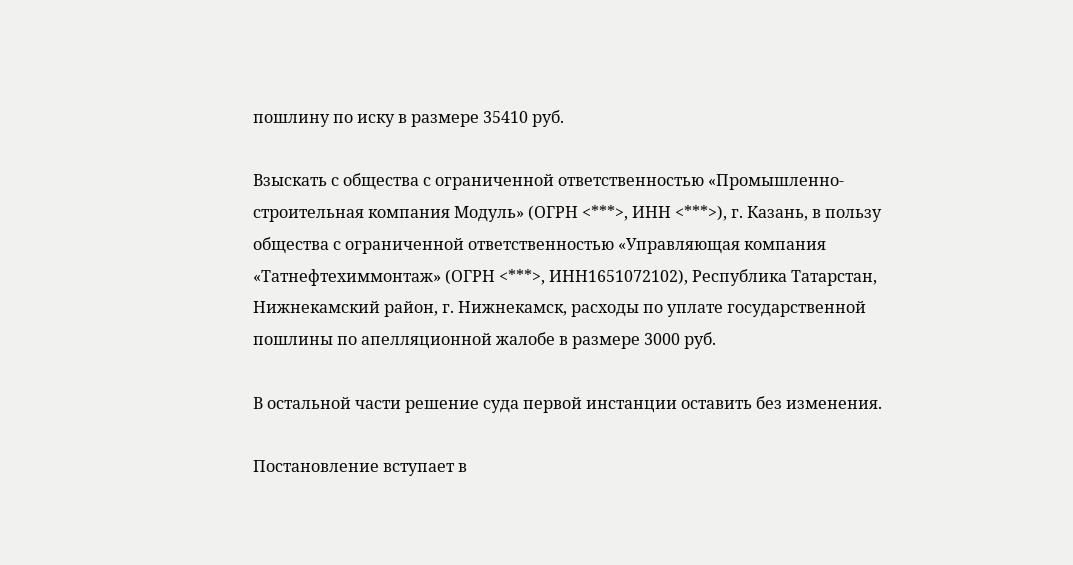пошлину по иску в размере 35410 руб.

Взыскать с общества с ограниченной ответственностью «Промышленно-строительная компания Модуль» (ОГРН <***>, ИНН <***>), г. Казань, в пользу общества с ограниченной ответственностью «Управляющая компания «Татнефтехиммонтаж» (ОГРН <***>, ИНН1651072102), Республика Татарстан, Нижнекамский район, г. Нижнекамск, расходы по уплате государственной пошлины по апелляционной жалобе в размере 3000 руб.

В остальной части решение суда первой инстанции оставить без изменения.

Постановление вступает в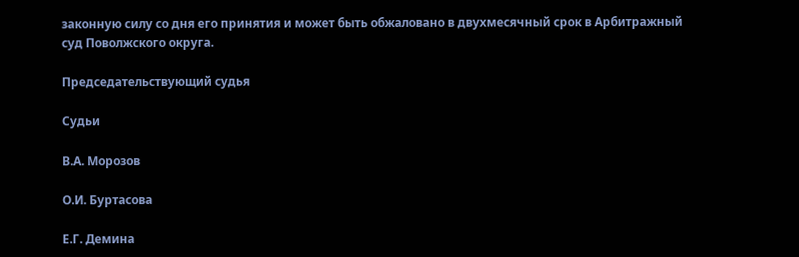законную силу со дня его принятия и может быть обжаловано в двухмесячный срок в Арбитражный суд Поволжского округа.

Председательствующий судья

Судьи

В.А. Морозов

О.И. Буртасова

Е.Г. Демина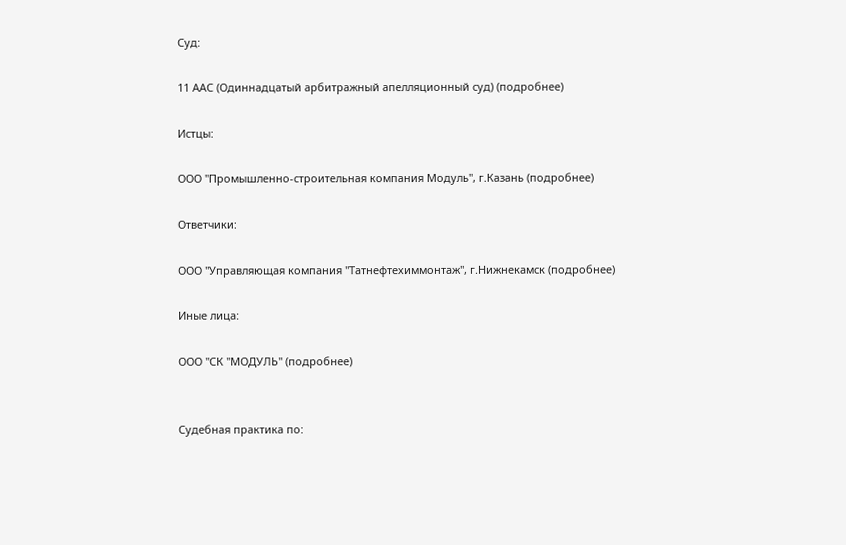Суд:

11 ААС (Одиннадцатый арбитражный апелляционный суд) (подробнее)

Истцы:

ООО "Промышленно-строительная компания Модуль", г.Казань (подробнее)

Ответчики:

ООО "Управляющая компания "Татнефтехиммонтаж", г.Нижнекамск (подробнее)

Иные лица:

ООО "СК "МОДУЛЬ" (подробнее)


Судебная практика по: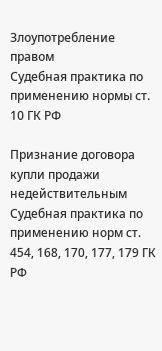Злоупотребление правом
Судебная практика по применению нормы ст. 10 ГК РФ

Признание договора купли продажи недействительным
Судебная практика по применению норм ст. 454, 168, 170, 177, 179 ГК РФ